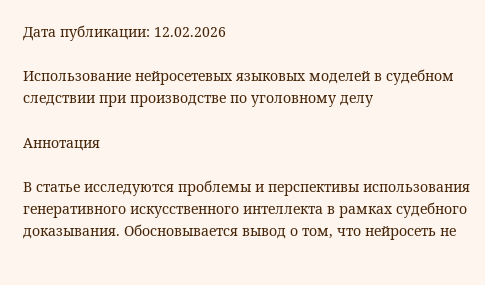Дата публикации: 12.02.2026

Использование нейросетевых языковых моделей в судебном следствии при производстве по уголовному делу

Аннотация

В статье исследуются проблемы и перспективы использования генеративного искусственного интеллекта в рамках судебного доказывания. Обосновывается вывод о том, что нейросеть не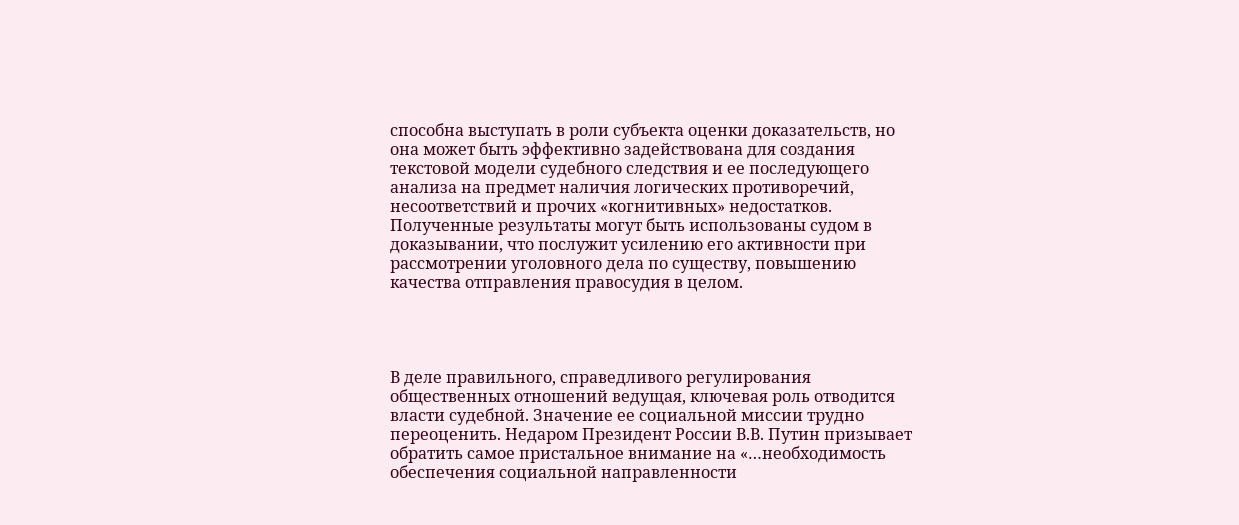способна выступать в роли субъекта оценки доказательств, но она может быть эффективно задействована для создания текстовой модели судебного следствия и ее последующего анализа на предмет наличия логических противоречий, несоответствий и прочих «когнитивных» недостатков. Полученные результаты могут быть использованы судом в доказывании, что послужит усилению его активности при рассмотрении уголовного дела по существу, повышению качества отправления правосудия в целом.




В деле правильного, справедливого регулирования общественных отношений ведущая, ключевая роль отводится власти судебной. Значение ее социальной миссии трудно переоценить. Недаром Президент России В.В. Путин призывает обратить самое пристальное внимание на «…необходимость обеспечения социальной направленности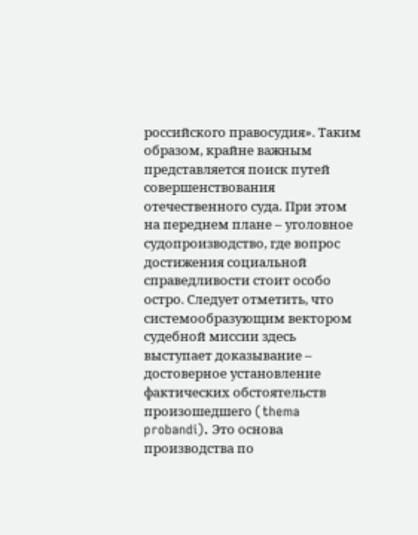российского правосудия». Таким образом, крайне важным представляется поиск путей совершенствования отечественного суда. При этом на переднем плане – уголовное судопроизводство, где вопрос достижения социальной справедливости стоит особо остро. Следует отметить, что системообразующим вектором судебной миссии здесь выступает доказывание – достоверное установление фактических обстоятельств произошедшего (thema probandi). Это основа производства по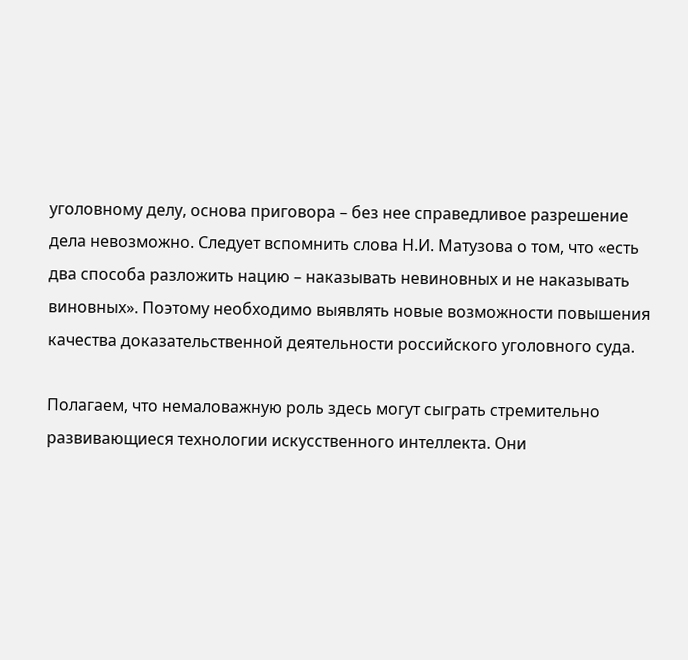уголовному делу, основа приговора – без нее справедливое разрешение дела невозможно. Следует вспомнить слова Н.И. Матузова о том, что «есть два способа разложить нацию – наказывать невиновных и не наказывать виновных». Поэтому необходимо выявлять новые возможности повышения качества доказательственной деятельности российского уголовного суда.

Полагаем, что немаловажную роль здесь могут сыграть стремительно развивающиеся технологии искусственного интеллекта. Они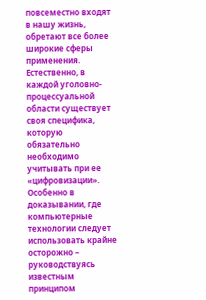повсеместно входят в нашу жизнь, обретают все более широкие сферы применения. Естественно, в каждой уголовно-процессуальной области существует своя специфика, которую обязательно необходимо учитывать при ее «цифровизации». Особенно в доказывании, где компьютерные технологии следует использовать крайне осторожно – руководствуясь известным принципом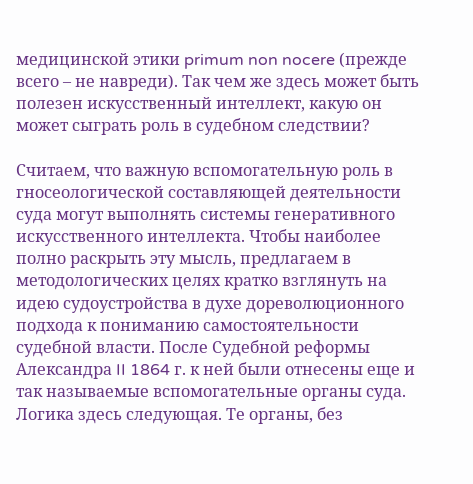медицинской этики primum non nocere (прежде всего – не навреди). Так чем же здесь может быть полезен искусственный интеллект, какую он может сыграть роль в судебном следствии?

Считаем, что важную вспомогательную роль в гносеологической составляющей деятельности суда могут выполнять системы генеративного искусственного интеллекта. Чтобы наиболее полно раскрыть эту мысль, предлагаем в методологических целях кратко взглянуть на идею судоустройства в духе дореволюционного подхода к пониманию самостоятельности судебной власти. После Судебной реформы Александра II 1864 г. к ней были отнесены еще и так называемые вспомогательные органы суда. Логика здесь следующая. Те органы, без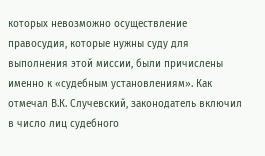которых невозможно осуществление правосудия, которые нужны суду для выполнения этой миссии, были причислены именно к «судебным установлениям». Как отмечал В.К. Случевский, законодатель включил в число лиц судебного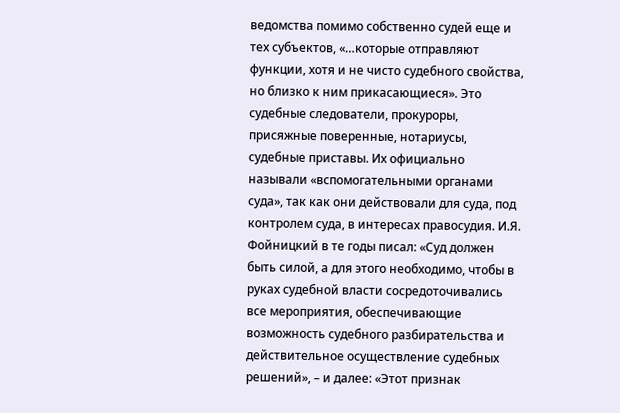ведомства помимо собственно судей еще и тех субъектов, «…которые отправляют функции, хотя и не чисто судебного свойства, но близко к ним прикасающиеся». Это судебные следователи, прокуроры, присяжные поверенные, нотариусы, судебные приставы. Их официально называли «вспомогательными органами суда», так как они действовали для суда, под контролем суда, в интересах правосудия. И.Я. Фойницкий в те годы писал: «Суд должен быть силой, а для этого необходимо, чтобы в руках судебной власти сосредоточивались все мероприятия, обеспечивающие возможность судебного разбирательства и действительное осуществление судебных решений», – и далее: «Этот признак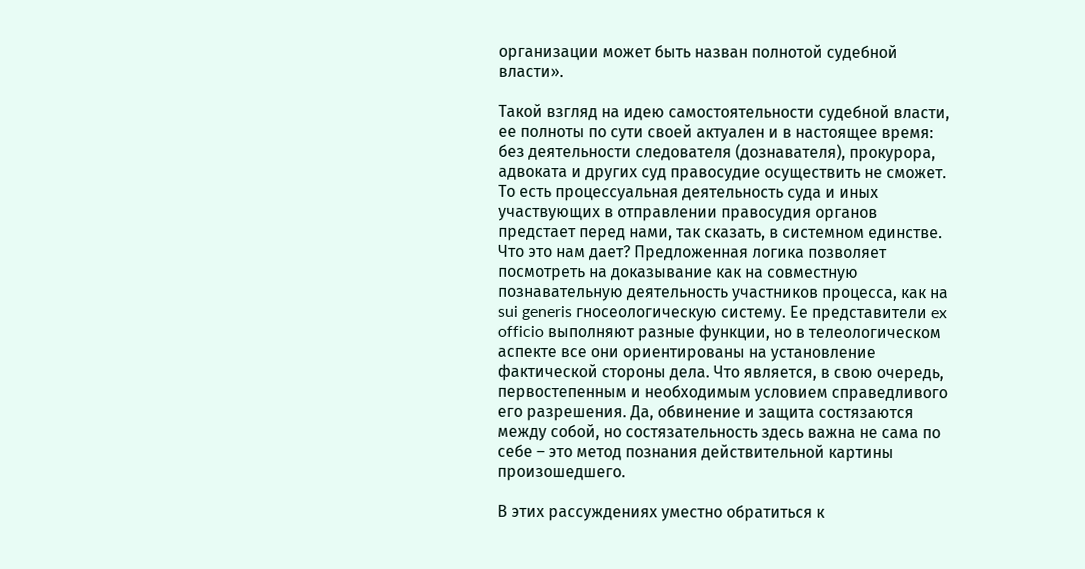организации может быть назван полнотой судебной власти».

Такой взгляд на идею самостоятельности судебной власти, ее полноты по сути своей актуален и в настоящее время: без деятельности следователя (дознавателя), прокурора, адвоката и других суд правосудие осуществить не сможет. То есть процессуальная деятельность суда и иных участвующих в отправлении правосудия органов предстает перед нами, так сказать, в системном единстве. Что это нам дает? Предложенная логика позволяет посмотреть на доказывание как на совместную познавательную деятельность участников процесса, как на sui generis гносеологическую систему. Ее представители ex officio выполняют разные функции, но в телеологическом аспекте все они ориентированы на установление фактической стороны дела. Что является, в свою очередь, первостепенным и необходимым условием справедливого его разрешения. Да, обвинение и защита состязаются между собой, но состязательность здесь важна не сама по себе – это метод познания действительной картины произошедшего.

В этих рассуждениях уместно обратиться к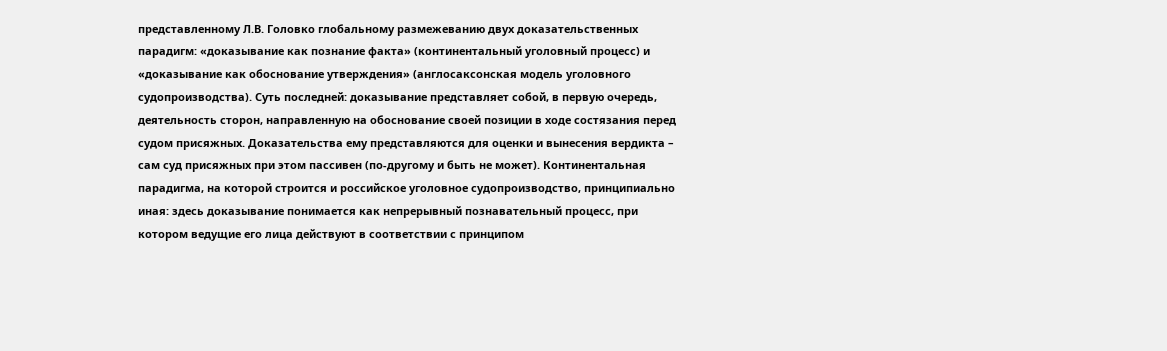представленному Л.В. Головко глобальному размежеванию двух доказательственных парадигм: «доказывание как познание факта» (континентальный уголовный процесс) и «доказывание как обоснование утверждения» (англосаксонская модель уголовного судопроизводства). Суть последней: доказывание представляет собой, в первую очередь, деятельность сторон, направленную на обоснование своей позиции в ходе состязания перед судом присяжных. Доказательства ему представляются для оценки и вынесения вердикта – сам суд присяжных при этом пассивен (по-другому и быть не может). Континентальная парадигма, на которой строится и российское уголовное судопроизводство, принципиально иная: здесь доказывание понимается как непрерывный познавательный процесс, при котором ведущие его лица действуют в соответствии с принципом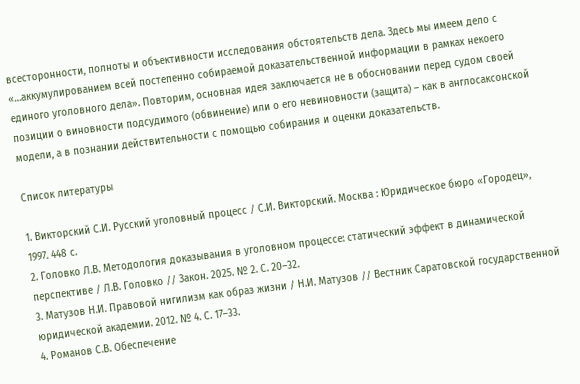всесторонности, полноты и объективности исследования обстоятельств дела. Здесь мы имеем дело с «…аккумулированием всей постепенно собираемой доказательственной информации в рамках некоего единого уголовного дела». Повторим, основная идея заключается не в обосновании перед судом своей позиции о виновности подсудимого (обвинение) или о его невиновности (защита) – как в англосаксонской модели, а в познании действительности с помощью собирания и оценки доказательств.

Список литературы

1. Викторский С.И. Русский уголовный процесс / С.И. Викторский. Москва : Юридическое бюро «Городец», 1997. 448 с.
2. Головко Л.В. Методология доказывания в уголовном процессе: статический эффект в динамической перспективе / Л.В. Головко // Закон. 2025. № 2. С. 20–32.
3. Матузов Н.И. Правовой нигилизм как образ жизни / Н.И. Матузов // Вестник Саратовской государственной юридической академии. 2012. № 4. С. 17–33.
4. Романов С.В. Обеспечение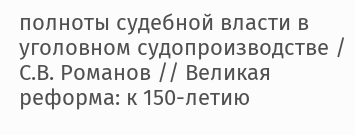полноты судебной власти в уголовном судопроизводстве / С.В. Романов // Великая реформа: к 150-летию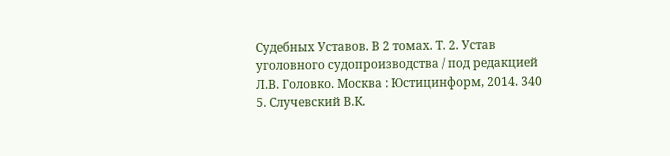Судебных Уставов. В 2 томах. Т. 2. Устав уголовного судопроизводства / под редакцией Л.В. Головко. Москва : Юстицинформ, 2014. 340
5. Случевский В.К.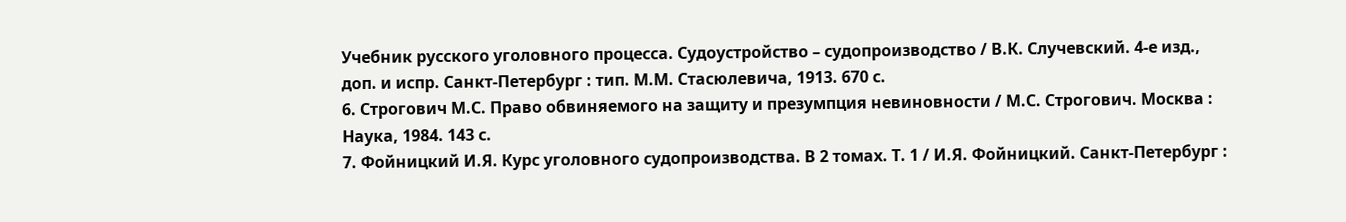Учебник русского уголовного процесса. Судоустройство – судопроизводство / В.К. Случевский. 4-е изд., доп. и испр. Санкт-Петербург : тип. М.М. Стасюлевича, 1913. 670 с.
6. Строгович М.С. Право обвиняемого на защиту и презумпция невиновности / М.С. Строгович. Москва : Наука, 1984. 143 с.
7. Фойницкий И.Я. Курс уголовного судопроизводства. В 2 томах. Т. 1 / И.Я. Фойницкий. Санкт-Петербург :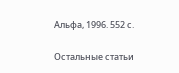Альфа, 1996. 552 с.

Остальные статьи